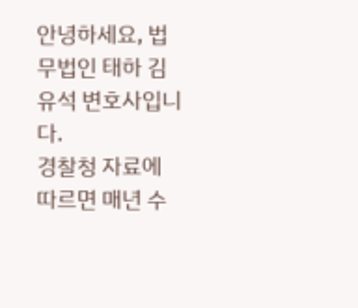안녕하세요, 법무법인 태하 김유석 변호사입니다.
경찰청 자료에 따르면 매년 수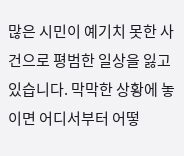많은 시민이 예기치 못한 사건으로 평범한 일상을 잃고 있습니다. 막막한 상황에 놓이면 어디서부터 어떻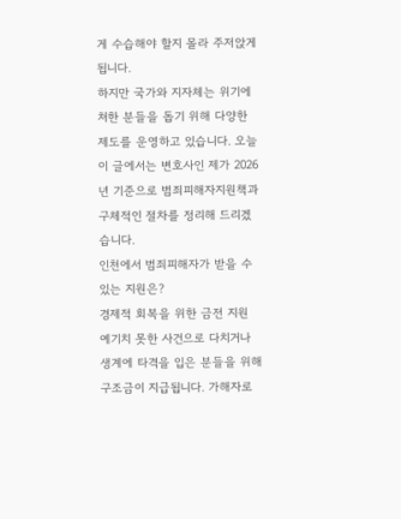게 수습해야 할지 몰라 주저앉게 됩니다.
하지만 국가와 지자체는 위기에 처한 분들을 돕기 위해 다양한 제도를 운영하고 있습니다. 오늘 이 글에서는 변호사인 제가 2026년 기준으로 범죄피해자지원책과 구체적인 절차를 정리해 드리겠습니다.
인천에서 범죄피해자가 받을 수 있는 지원은?
경제적 회복을 위한 금전 지원
예기치 못한 사건으로 다치거나 생계에 타격을 입은 분들을 위해 구조금이 지급됩니다. 가해자로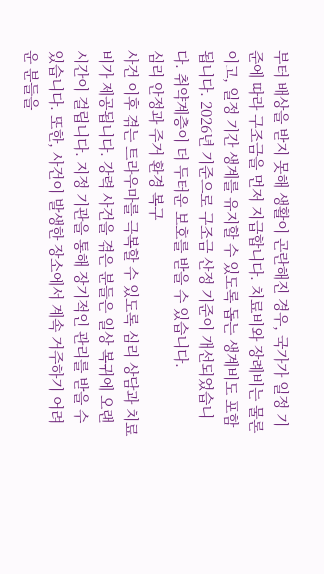부터 배상을 받지 못해 생활이 곤란해진 경우, 국가가 일정 기준에 따라 구조금을 먼저 지급합니다. 치료비와 장례비는 물론이고, 일정 기간 생계를 유지할 수 있도록 돕는 생계비도 포함됩니다. 2026년 기준으로 구조금 산정 기준이 개선되었습니다. 취약계층이 더 두터운 보호를 받을 수 있습니다.
심리 안정과 주거 환경 복구
사건 이후 겪는 트라우마를 극복할 수 있도록 심리 상담과 치료비가 제공됩니다. 강력 사건을 겪은 분들은 일상 복귀에 오랜 시간이 걸립니다. 지정 기관을 통해 장기적인 관리를 받을 수 있습니다. 또한, 사건이 발생한 장소에서 계속 거주하기 어려운 분들을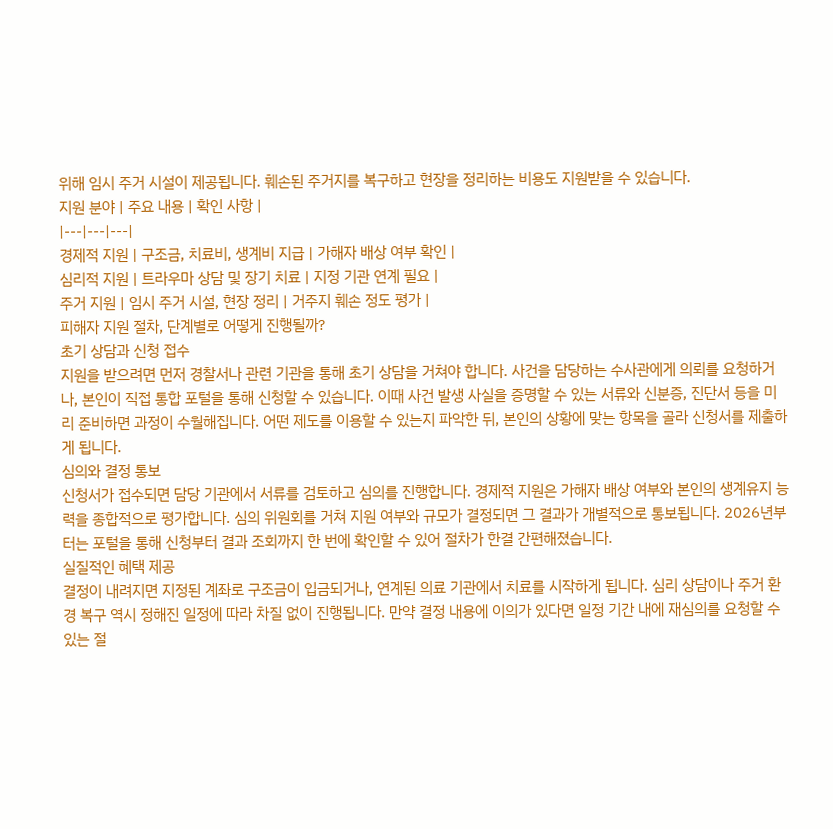위해 임시 주거 시설이 제공됩니다. 훼손된 주거지를 복구하고 현장을 정리하는 비용도 지원받을 수 있습니다.
지원 분야 | 주요 내용 | 확인 사항 |
|---|---|---|
경제적 지원 | 구조금, 치료비, 생계비 지급 | 가해자 배상 여부 확인 |
심리적 지원 | 트라우마 상담 및 장기 치료 | 지정 기관 연계 필요 |
주거 지원 | 임시 주거 시설, 현장 정리 | 거주지 훼손 정도 평가 |
피해자 지원 절차, 단계별로 어떻게 진행될까?
초기 상담과 신청 접수
지원을 받으려면 먼저 경찰서나 관련 기관을 통해 초기 상담을 거쳐야 합니다. 사건을 담당하는 수사관에게 의뢰를 요청하거나, 본인이 직접 통합 포털을 통해 신청할 수 있습니다. 이때 사건 발생 사실을 증명할 수 있는 서류와 신분증, 진단서 등을 미리 준비하면 과정이 수월해집니다. 어떤 제도를 이용할 수 있는지 파악한 뒤, 본인의 상황에 맞는 항목을 골라 신청서를 제출하게 됩니다.
심의와 결정 통보
신청서가 접수되면 담당 기관에서 서류를 검토하고 심의를 진행합니다. 경제적 지원은 가해자 배상 여부와 본인의 생계유지 능력을 종합적으로 평가합니다. 심의 위원회를 거쳐 지원 여부와 규모가 결정되면 그 결과가 개별적으로 통보됩니다. 2026년부터는 포털을 통해 신청부터 결과 조회까지 한 번에 확인할 수 있어 절차가 한결 간편해졌습니다.
실질적인 혜택 제공
결정이 내려지면 지정된 계좌로 구조금이 입금되거나, 연계된 의료 기관에서 치료를 시작하게 됩니다. 심리 상담이나 주거 환경 복구 역시 정해진 일정에 따라 차질 없이 진행됩니다. 만약 결정 내용에 이의가 있다면 일정 기간 내에 재심의를 요청할 수 있는 절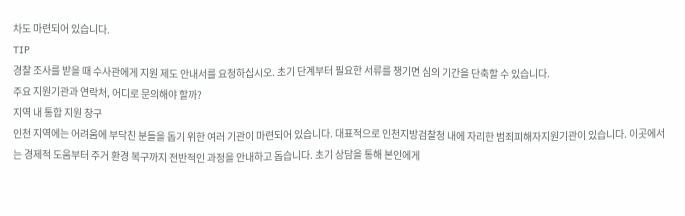차도 마련되어 있습니다.
TIP
경찰 조사를 받을 때 수사관에게 지원 제도 안내서를 요청하십시오. 초기 단계부터 필요한 서류를 챙기면 심의 기간을 단축할 수 있습니다.
주요 지원기관과 연락처, 어디로 문의해야 할까?
지역 내 통합 지원 창구
인천 지역에는 어려움에 부닥친 분들을 돕기 위한 여러 기관이 마련되어 있습니다. 대표적으로 인천지방검찰청 내에 자리한 범죄피해자지원기관이 있습니다. 이곳에서는 경제적 도움부터 주거 환경 복구까지 전반적인 과정을 안내하고 돕습니다. 초기 상담을 통해 본인에게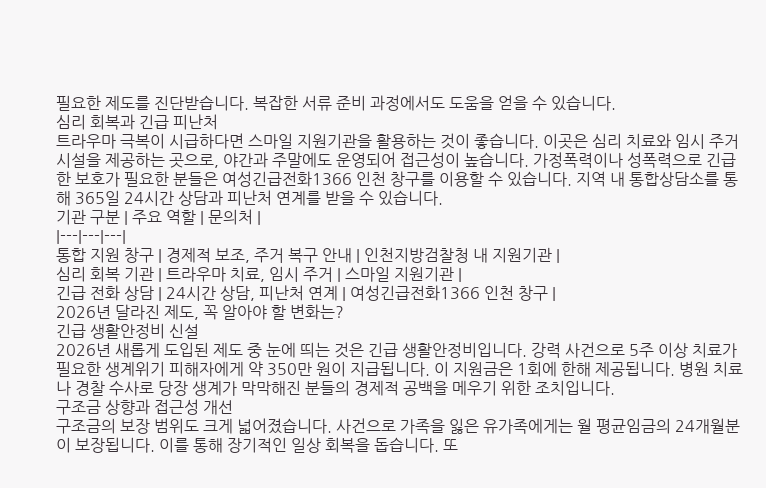필요한 제도를 진단받습니다. 복잡한 서류 준비 과정에서도 도움을 얻을 수 있습니다.
심리 회복과 긴급 피난처
트라우마 극복이 시급하다면 스마일 지원기관을 활용하는 것이 좋습니다. 이곳은 심리 치료와 임시 주거 시설을 제공하는 곳으로, 야간과 주말에도 운영되어 접근성이 높습니다. 가정폭력이나 성폭력으로 긴급한 보호가 필요한 분들은 여성긴급전화1366 인천 창구를 이용할 수 있습니다. 지역 내 통합상담소를 통해 365일 24시간 상담과 피난처 연계를 받을 수 있습니다.
기관 구분 | 주요 역할 | 문의처 |
|---|---|---|
통합 지원 창구 | 경제적 보조, 주거 복구 안내 | 인천지방검찰청 내 지원기관 |
심리 회복 기관 | 트라우마 치료, 임시 주거 | 스마일 지원기관 |
긴급 전화 상담 | 24시간 상담, 피난처 연계 | 여성긴급전화1366 인천 창구 |
2026년 달라진 제도, 꼭 알아야 할 변화는?
긴급 생활안정비 신설
2026년 새롭게 도입된 제도 중 눈에 띄는 것은 긴급 생활안정비입니다. 강력 사건으로 5주 이상 치료가 필요한 생계위기 피해자에게 약 350만 원이 지급됩니다. 이 지원금은 1회에 한해 제공됩니다. 병원 치료나 경찰 수사로 당장 생계가 막막해진 분들의 경제적 공백을 메우기 위한 조치입니다.
구조금 상향과 접근성 개선
구조금의 보장 범위도 크게 넓어졌습니다. 사건으로 가족을 잃은 유가족에게는 월 평균임금의 24개월분이 보장됩니다. 이를 통해 장기적인 일상 회복을 돕습니다. 또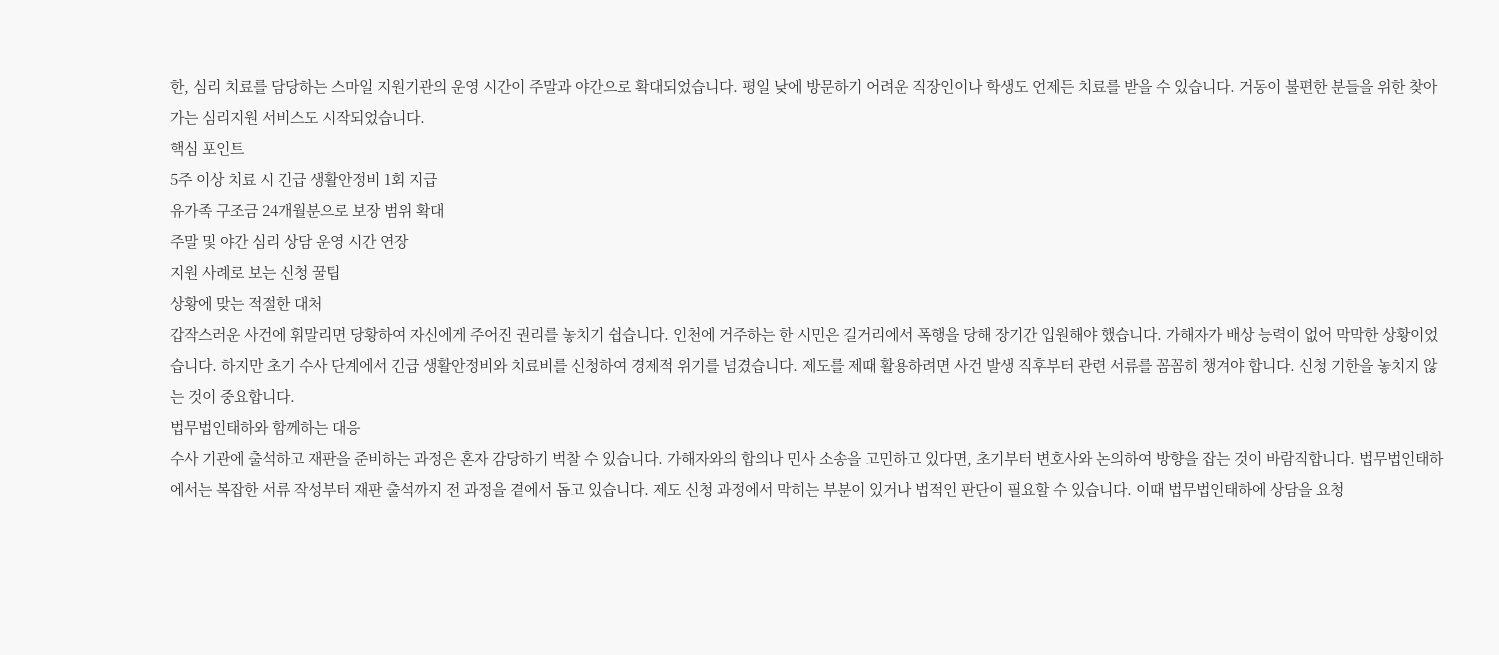한, 심리 치료를 담당하는 스마일 지원기관의 운영 시간이 주말과 야간으로 확대되었습니다. 평일 낮에 방문하기 어려운 직장인이나 학생도 언제든 치료를 받을 수 있습니다. 거동이 불편한 분들을 위한 찾아가는 심리지원 서비스도 시작되었습니다.
핵심 포인트
5주 이상 치료 시 긴급 생활안정비 1회 지급
유가족 구조금 24개월분으로 보장 범위 확대
주말 및 야간 심리 상담 운영 시간 연장
지원 사례로 보는 신청 꿀팁
상황에 맞는 적절한 대처
갑작스러운 사건에 휘말리면 당황하여 자신에게 주어진 권리를 놓치기 쉽습니다. 인천에 거주하는 한 시민은 길거리에서 폭행을 당해 장기간 입원해야 했습니다. 가해자가 배상 능력이 없어 막막한 상황이었습니다. 하지만 초기 수사 단계에서 긴급 생활안정비와 치료비를 신청하여 경제적 위기를 넘겼습니다. 제도를 제때 활용하려면 사건 발생 직후부터 관련 서류를 꼼꼼히 챙겨야 합니다. 신청 기한을 놓치지 않는 것이 중요합니다.
법무법인태하와 함께하는 대응
수사 기관에 출석하고 재판을 준비하는 과정은 혼자 감당하기 벅찰 수 있습니다. 가해자와의 합의나 민사 소송을 고민하고 있다면, 초기부터 변호사와 논의하여 방향을 잡는 것이 바람직합니다. 법무법인태하에서는 복잡한 서류 작성부터 재판 출석까지 전 과정을 곁에서 돕고 있습니다. 제도 신청 과정에서 막히는 부분이 있거나 법적인 판단이 필요할 수 있습니다. 이때 법무법인태하에 상담을 요청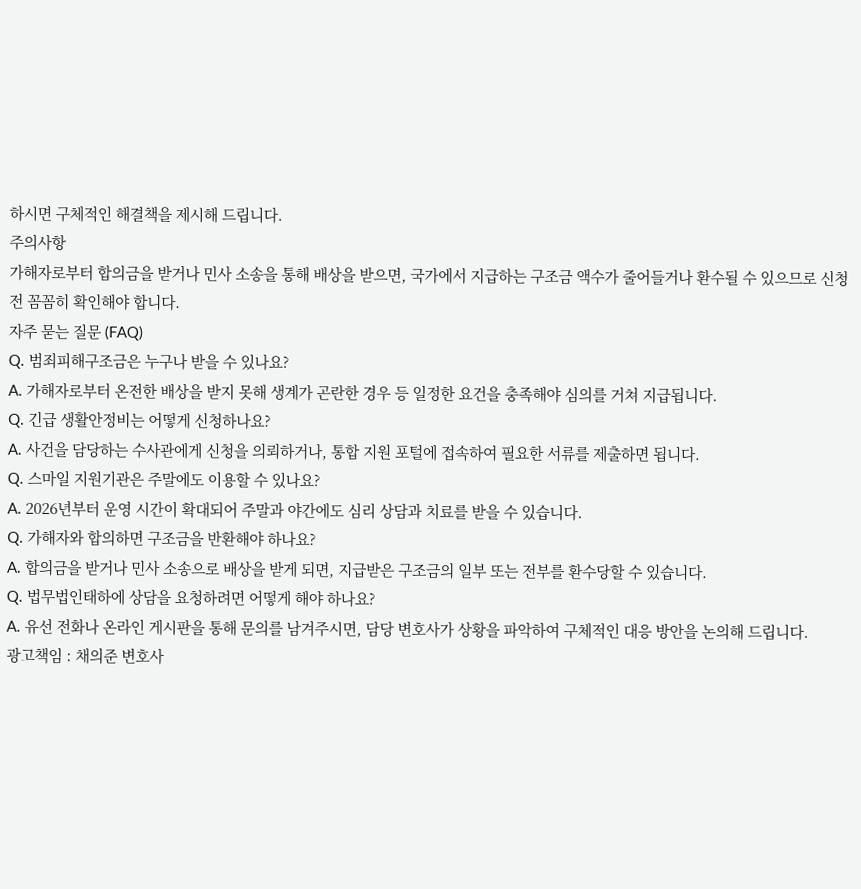하시면 구체적인 해결책을 제시해 드립니다.
주의사항
가해자로부터 합의금을 받거나 민사 소송을 통해 배상을 받으면, 국가에서 지급하는 구조금 액수가 줄어들거나 환수될 수 있으므로 신청 전 꼼꼼히 확인해야 합니다.
자주 묻는 질문 (FAQ)
Q. 범죄피해구조금은 누구나 받을 수 있나요?
A. 가해자로부터 온전한 배상을 받지 못해 생계가 곤란한 경우 등 일정한 요건을 충족해야 심의를 거쳐 지급됩니다.
Q. 긴급 생활안정비는 어떻게 신청하나요?
A. 사건을 담당하는 수사관에게 신청을 의뢰하거나, 통합 지원 포털에 접속하여 필요한 서류를 제출하면 됩니다.
Q. 스마일 지원기관은 주말에도 이용할 수 있나요?
A. 2026년부터 운영 시간이 확대되어 주말과 야간에도 심리 상담과 치료를 받을 수 있습니다.
Q. 가해자와 합의하면 구조금을 반환해야 하나요?
A. 합의금을 받거나 민사 소송으로 배상을 받게 되면, 지급받은 구조금의 일부 또는 전부를 환수당할 수 있습니다.
Q. 법무법인태하에 상담을 요청하려면 어떻게 해야 하나요?
A. 유선 전화나 온라인 게시판을 통해 문의를 남겨주시면, 담당 변호사가 상황을 파악하여 구체적인 대응 방안을 논의해 드립니다.
광고책임 : 채의준 변호사